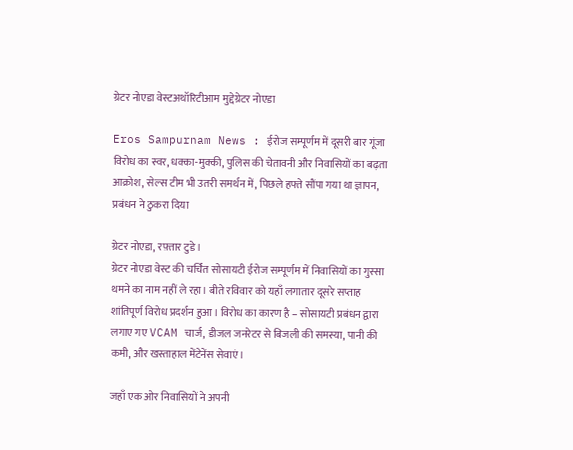ग्रेटर नोएडा वेस्टअथॉरिटीआम मुद्देग्रेटर नोएडा

Eros Sampurnam News : ईरोज सम्पूर्णम में दूसरी बार गूंजा विरोध का स्वर, धक्का-मुक्की, पुलिस की चेतावनी और निवासियों का बढ़ता आक्रोश, सेल्स टीम भी उतरी समर्थन में, पिछले हफ्ते सौंपा गया था ज्ञापन, प्रबंधन ने ठुकरा दिया

ग्रेटर नोएडा, रफ़्तार टुडे।
ग्रेटर नोएडा वेस्ट की चर्चित सोसायटी ईरोज सम्पूर्णम में निवासियों का गुस्सा थमने का नाम नहीं ले रहा। बीते रविवार को यहाँ लगातार दूसरे सप्ताह शांतिपूर्ण विरोध प्रदर्शन हुआ। विरोध का कारण है – सोसायटी प्रबंधन द्वारा लगाए गए VCAM चार्ज, डीजल जनरेटर से बिजली की समस्या, पानी की कमी, और खस्ताहाल मेंटेनेंस सेवाएं।

जहाँ एक ओर निवासियों ने अपनी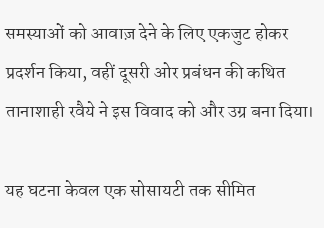समस्याओं को आवाज़ देने के लिए एकजुट होकर प्रदर्शन किया, वहीं दूसरी ओर प्रबंधन की कथित तानाशाही रवैये ने इस विवाद को और उग्र बना दिया।

यह घटना केवल एक सोसायटी तक सीमित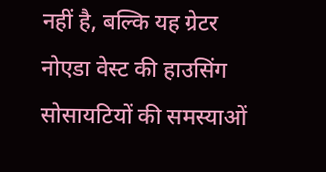नहीं है, बल्कि यह ग्रेटर नोएडा वेस्ट की हाउसिंग सोसायटियों की समस्याओं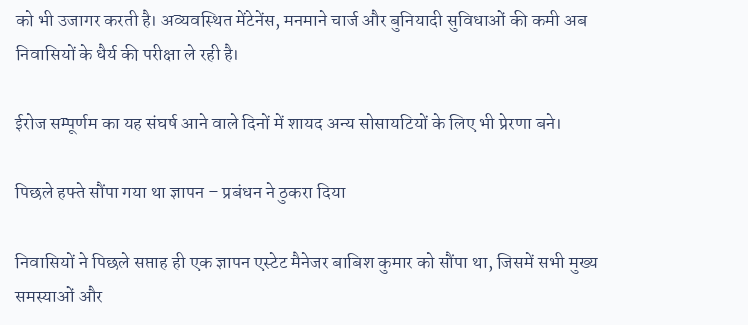को भी उजागर करती है। अव्यवस्थित मेंटेनेंस, मनमाने चार्ज और बुनियादी सुविधाओं की कमी अब निवासियों के धैर्य की परीक्षा ले रही है।

ईरोज सम्पूर्णम का यह संघर्ष आने वाले दिनों में शायद अन्य सोसायटियों के लिए भी प्रेरणा बने।

पिछले हफ्ते सौंपा गया था ज्ञापन – प्रबंधन ने ठुकरा दिया

निवासियों ने पिछले सप्ताह ही एक ज्ञापन एस्टेट मैनेजर बाबिश कुमार को सौंपा था, जिसमें सभी मुख्य समस्याओं और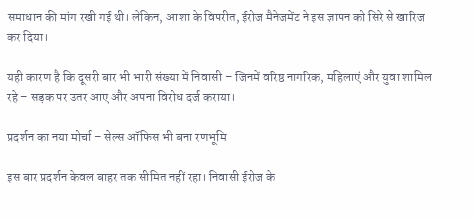समाधान की मांग रखी गई थी। लेकिन, आशा के विपरीत, ईरोज मैनेजमेंट ने इस ज्ञापन को सिरे से खारिज कर दिया।

यही कारण है कि दूसरी बार भी भारी संख्या में निवासी – जिनमें वरिष्ठ नागरिक, महिलाएं और युवा शामिल रहे – सड़क पर उतर आए और अपना विरोध दर्ज कराया।

प्रदर्शन का नया मोर्चा – सेल्स ऑफिस भी बना रणभूमि

इस बार प्रदर्शन केवल बाहर तक सीमित नहीं रहा। निवासी ईरोज के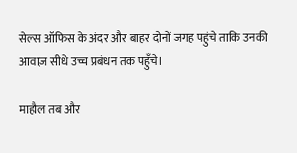सेल्स ऑफिस के अंदर और बाहर दोनों जगह पहुंचे ताकि उनकी आवाज़ सीधे उच्च प्रबंधन तक पहुँचे।

माहौल तब और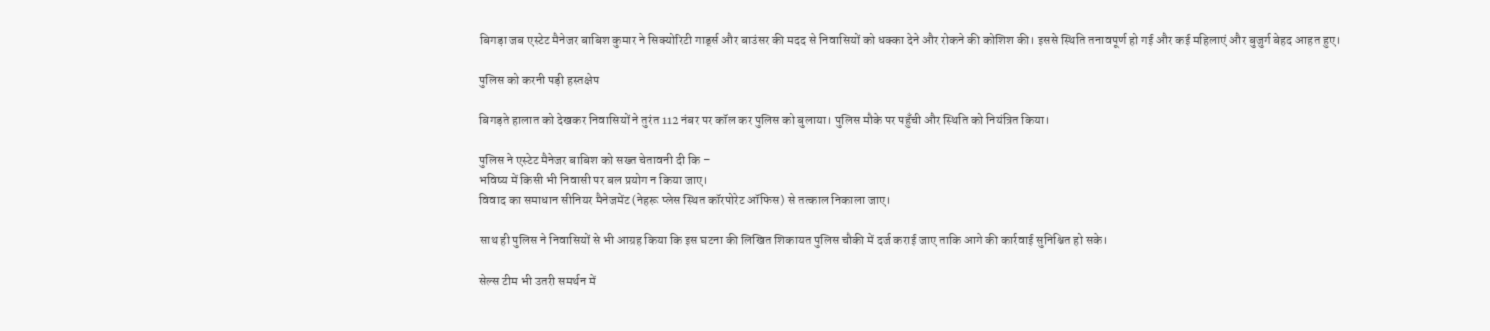बिगड़ा जब एस्टेट मैनेजर बाबिश कुमार ने सिक्योरिटी गार्ड्स और बाउंसर की मदद से निवासियों को धक्का देने और रोकने की कोशिश की। इससे स्थिति तनावपूर्ण हो गई और कई महिलाएं और बुजुर्ग बेहद आहत हुए।

पुलिस को करनी पड़ी हस्तक्षेप

बिगड़ते हालात को देखकर निवासियों ने तुरंत 112 नंबर पर कॉल कर पुलिस को बुलाया। पुलिस मौके पर पहुँची और स्थिति को नियंत्रित किया।

पुलिस ने एस्टेट मैनेजर बाबिश को सख्त चेतावनी दी कि –
भविष्य में किसी भी निवासी पर बल प्रयोग न किया जाए।
विवाद का समाधान सीनियर मैनेजमेंट (नेहरू प्लेस स्थित कॉरपोरेट ऑफिस) से तत्काल निकाला जाए।

साथ ही पुलिस ने निवासियों से भी आग्रह किया कि इस घटना की लिखित शिकायत पुलिस चौकी में दर्ज कराई जाए ताकि आगे की कार्रवाई सुनिश्चित हो सके।

सेल्स टीम भी उतरी समर्थन में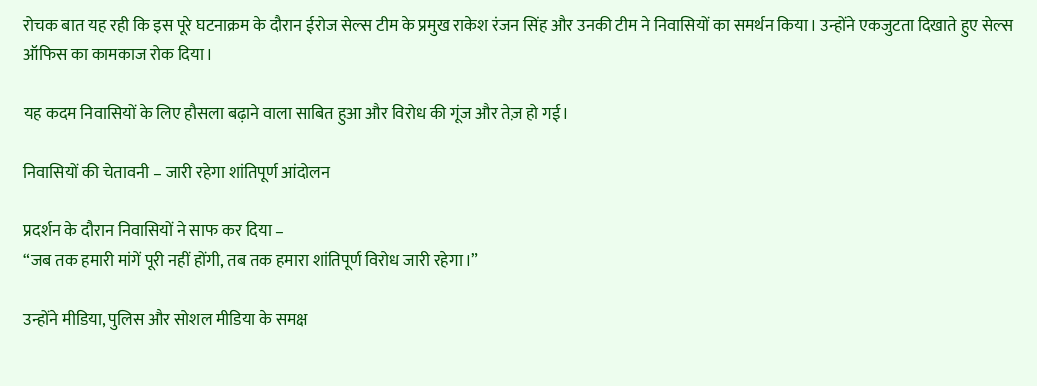रोचक बात यह रही कि इस पूरे घटनाक्रम के दौरान ईरोज सेल्स टीम के प्रमुख राकेश रंजन सिंह और उनकी टीम ने निवासियों का समर्थन किया। उन्होंने एकजुटता दिखाते हुए सेल्स ऑफिस का कामकाज रोक दिया।

यह कदम निवासियों के लिए हौसला बढ़ाने वाला साबित हुआ और विरोध की गूंज और तेज़ हो गई।

निवासियों की चेतावनी – जारी रहेगा शांतिपूर्ण आंदोलन

प्रदर्शन के दौरान निवासियों ने साफ कर दिया –
“जब तक हमारी मांगें पूरी नहीं होंगी, तब तक हमारा शांतिपूर्ण विरोध जारी रहेगा।”

उन्होंने मीडिया, पुलिस और सोशल मीडिया के समक्ष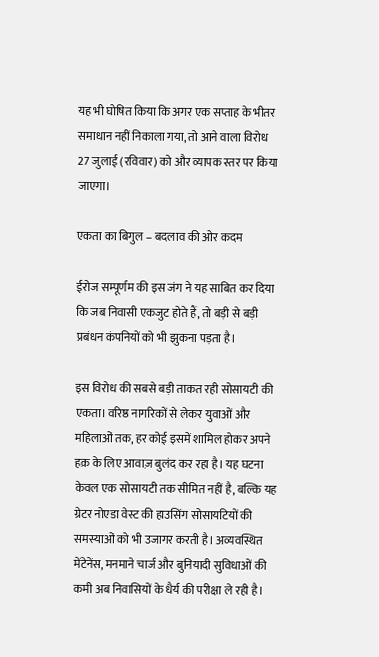यह भी घोषित किया कि अगर एक सप्ताह के भीतर समाधान नहीं निकाला गया, तो आने वाला विरोध 27 जुलाई (रविवार) को और व्यापक स्तर पर किया जाएगा।

एकता का बिगुल – बदलाव की ओर कदम

ईरोज सम्पूर्णम की इस जंग ने यह साबित कर दिया कि जब निवासी एकजुट होते हैं, तो बड़ी से बड़ी प्रबंधन कंपनियों को भी झुकना पड़ता है।

इस विरोध की सबसे बड़ी ताकत रही सोसायटी की एकता। वरिष्ठ नागरिकों से लेकर युवाओं और महिलाओं तक, हर कोई इसमें शामिल होकर अपने हक़ के लिए आवाज़ बुलंद कर रहा है। यह घटना केवल एक सोसायटी तक सीमित नहीं है, बल्कि यह ग्रेटर नोएडा वेस्ट की हाउसिंग सोसायटियों की समस्याओं को भी उजागर करती है। अव्यवस्थित मेंटेनेंस, मनमाने चार्ज और बुनियादी सुविधाओं की कमी अब निवासियों के धैर्य की परीक्षा ले रही है।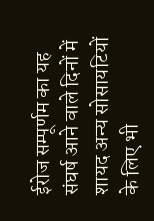ईरोज सम्पूर्णम का यह संघर्ष आने वाले दिनों में शायद अन्य सोसायटियों के लिए भी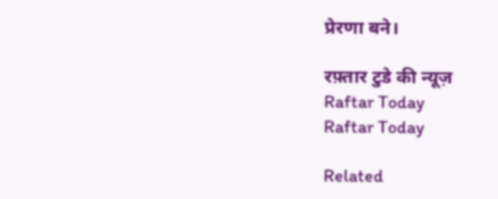प्रेरणा बने।

रफ़्तार टुडे की न्यूज़
Raftar Today
Raftar Today

Related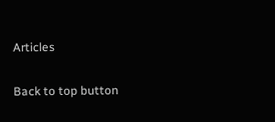Articles

Back to top button